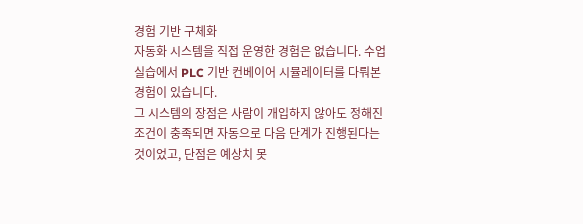경험 기반 구체화
자동화 시스템을 직접 운영한 경험은 없습니다. 수업 실습에서 PLC 기반 컨베이어 시뮬레이터를 다뤄본 경험이 있습니다.
그 시스템의 장점은 사람이 개입하지 않아도 정해진 조건이 충족되면 자동으로 다음 단계가 진행된다는 것이었고, 단점은 예상치 못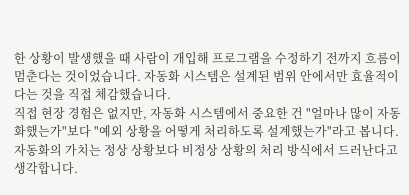한 상황이 발생했을 때 사람이 개입해 프로그램을 수정하기 전까지 흐름이 멈춘다는 것이었습니다. 자동화 시스템은 설계된 범위 안에서만 효율적이다는 것을 직접 체감했습니다.
직접 현장 경험은 없지만, 자동화 시스템에서 중요한 건 "얼마나 많이 자동화했는가"보다 "예외 상황을 어떻게 처리하도록 설계했는가"라고 봅니다. 자동화의 가치는 정상 상황보다 비정상 상황의 처리 방식에서 드러난다고 생각합니다.